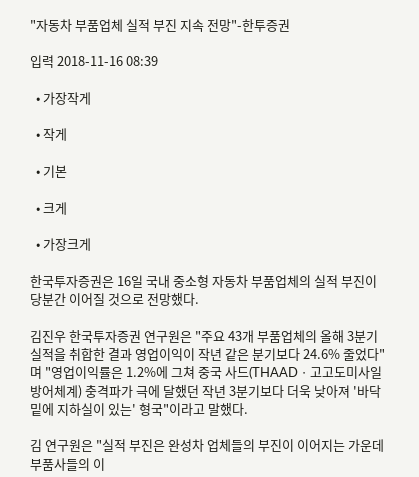"자동차 부품업체 실적 부진 지속 전망"-한투증권

입력 2018-11-16 08:39

  • 가장작게

  • 작게

  • 기본

  • 크게

  • 가장크게

한국투자증권은 16일 국내 중소형 자동차 부품업체의 실적 부진이 당분간 이어질 것으로 전망했다.

김진우 한국투자증권 연구원은 "주요 43개 부품업체의 올해 3분기 실적을 취합한 결과 영업이익이 작년 같은 분기보다 24.6% 줄었다"며 "영업이익률은 1.2%에 그쳐 중국 사드(THAADㆍ고고도미사일방어체계) 충격파가 극에 달했던 작년 3분기보다 더욱 낮아져 '바닥 밑에 지하실이 있는' 형국"이라고 말했다.

김 연구원은 "실적 부진은 완성차 업체들의 부진이 이어지는 가운데 부품사들의 이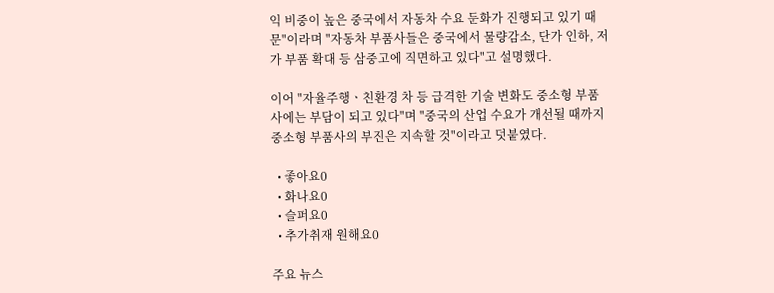익 비중이 높은 중국에서 자동차 수요 둔화가 진행되고 있기 때문"이라며 "자동차 부품사들은 중국에서 물량감소, 단가 인하, 저가 부품 확대 등 삼중고에 직면하고 있다"고 설명했다.

이어 "자율주행ㆍ친환경 차 등 급격한 기술 변화도 중소형 부품사에는 부담이 되고 있다"며 "중국의 산업 수요가 개선될 때까지 중소형 부품사의 부진은 지속할 것"이라고 덧붙였다.

  • 좋아요0
  • 화나요0
  • 슬퍼요0
  • 추가취재 원해요0

주요 뉴스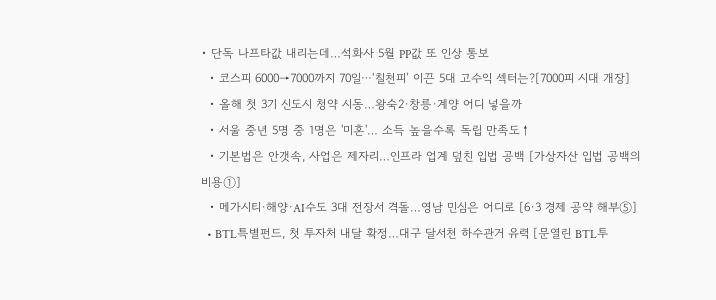• 단독 나프타값 내리는데…석화사 5월 PP값 또 인상 통보
  • 코스피 6000→7000까지 70일⋯‘칠천피’ 이끈 5대 고수익 섹터는?[7000피 시대 개장]
  • 올해 첫 3기 신도시 청약 시동…왕숙2·창릉·계양 어디 넣을까
  • 서울 중년 5명 중 1명은 '미혼'… 소득 높을수록 독립 만족도↑
  • 기본법은 안갯속, 사업은 제자리…인프라 업계 덮친 입법 공백 [가상자산 입법 공백의 비용①]
  • 메가시티·해양·AI수도 3대 전장서 격돌…영남 민심은 어디로 [6·3 경제 공약 해부⑤]
  • BTL특별펀드, 첫 투자처 내달 확정…대구 달서천 하수관거 유력 [문열린 BTL투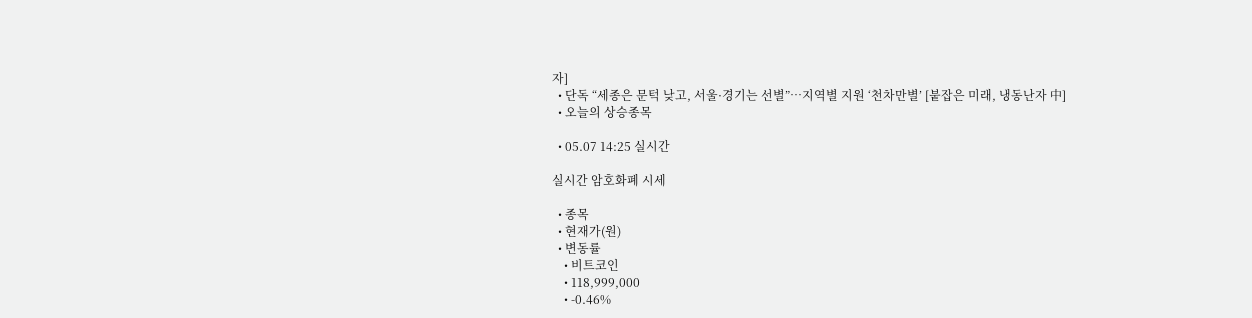자]
  • 단독 “세종은 문턱 낮고, 서울·경기는 선별”…지역별 지원 ‘천차만별’ [붙잡은 미래, 냉동난자 中]
  • 오늘의 상승종목

  • 05.07 14:25 실시간

실시간 암호화폐 시세

  • 종목
  • 현재가(원)
  • 변동률
    • 비트코인
    • 118,999,000
    • -0.46%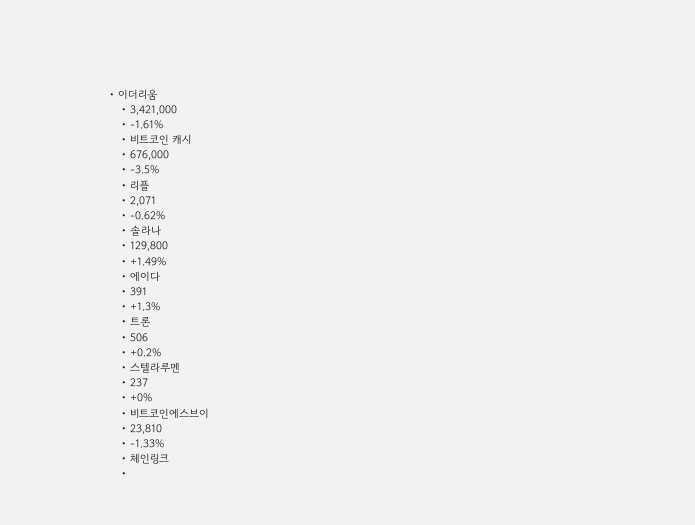• 이더리움
    • 3,421,000
    • -1.61%
    • 비트코인 캐시
    • 676,000
    • -3.5%
    • 리플
    • 2,071
    • -0.62%
    • 솔라나
    • 129,800
    • +1.49%
    • 에이다
    • 391
    • +1.3%
    • 트론
    • 506
    • +0.2%
    • 스텔라루멘
    • 237
    • +0%
    • 비트코인에스브이
    • 23,810
    • -1.33%
    • 체인링크
    •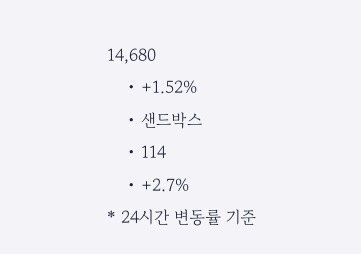14,680
    • +1.52%
    • 샌드박스
    • 114
    • +2.7%
* 24시간 변동률 기준